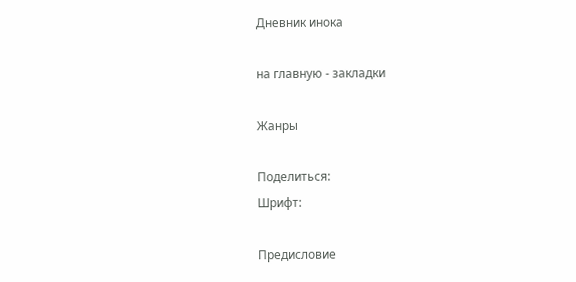Дневник инока

на главную - закладки

Жанры

Поделиться:
Шрифт:

Предисловие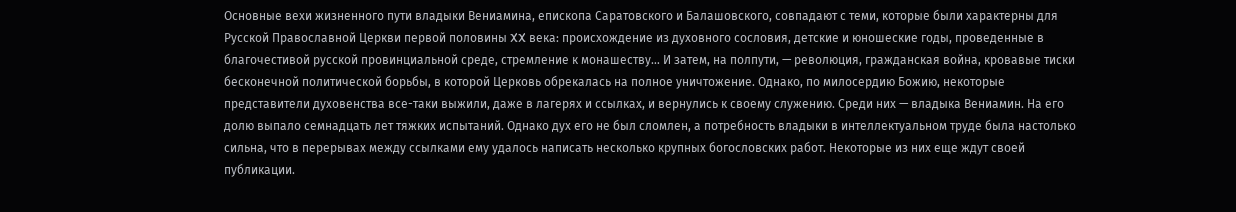Основные вехи жизненного пути владыки Вениамина, епископа Саратовского и Балашовского, совпадают с теми, которые были характерны для Русской Православной Церкви первой половины XX века: происхождение из духовного сословия, детские и юношеские годы, проведенные в благочестивой русской провинциальной среде, стремление к монашеству… И затем, на полпути, — революция, гражданская война, кровавые тиски бесконечной политической борьбы, в которой Церковь обрекалась на полное уничтожение. Однако, по милосердию Божию, некоторые представители духовенства все-таки выжили, даже в лагерях и ссылках, и вернулись к своему служению. Среди них — владыка Вениамин. На его долю выпало семнадцать лет тяжких испытаний. Однако дух его не был сломлен, а потребность владыки в интеллектуальном труде была настолько сильна, что в перерывах между ссылками ему удалось написать несколько крупных богословских работ. Некоторые из них еще ждут своей публикации.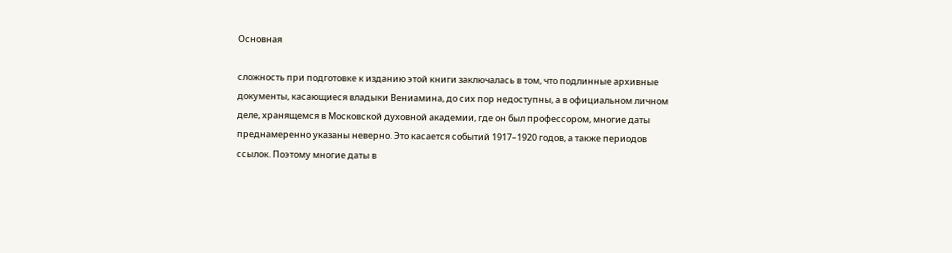Основная

сложность при подготовке к изданию этой книги заключалась в том, что подлинные архивные документы, касающиеся владыки Вениамина, до сих пор недоступны, а в официальном личном деле, хранящемся в Московской духовной академии, где он был профессором, многие даты преднамеренно указаны неверно. Это касается событий 1917–1920 годов, а также периодов ссылок. Поэтому многие даты в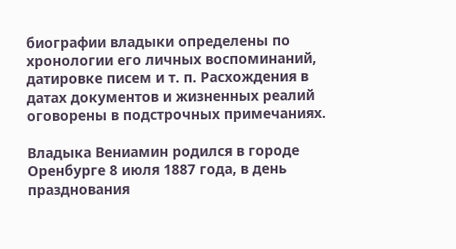биографии владыки определены по хронологии его личных воспоминаний, датировке писем и т. п. Расхождения в датах документов и жизненных реалий оговорены в подстрочных примечаниях.

Владыка Вениамин родился в городе Оренбурге 8 июля 1887 года, в день празднования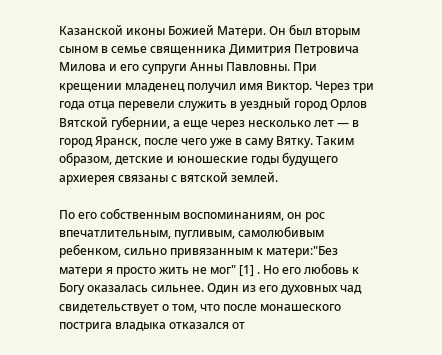Казанской иконы Божией Матери. Он был вторым сыном в семье священника Димитрия Петровича Милова и его супруги Анны Павловны. При крещении младенец получил имя Виктор. Через три года отца перевели служить в уездный город Орлов Вятской губернии, а еще через несколько лет — в город Яранск, после чего уже в саму Вятку. Таким образом, детские и юношеские годы будущего архиерея связаны с вятской землей.

По его собственным воспоминаниям, он рос впечатлительным, пугливым, самолюбивым ребенком, сильно привязанным к матери:"Без матери я просто жить не мог" [1] . Но его любовь к Богу оказалась сильнее. Один из его духовных чад свидетельствует о том, что после монашеского пострига владыка отказался от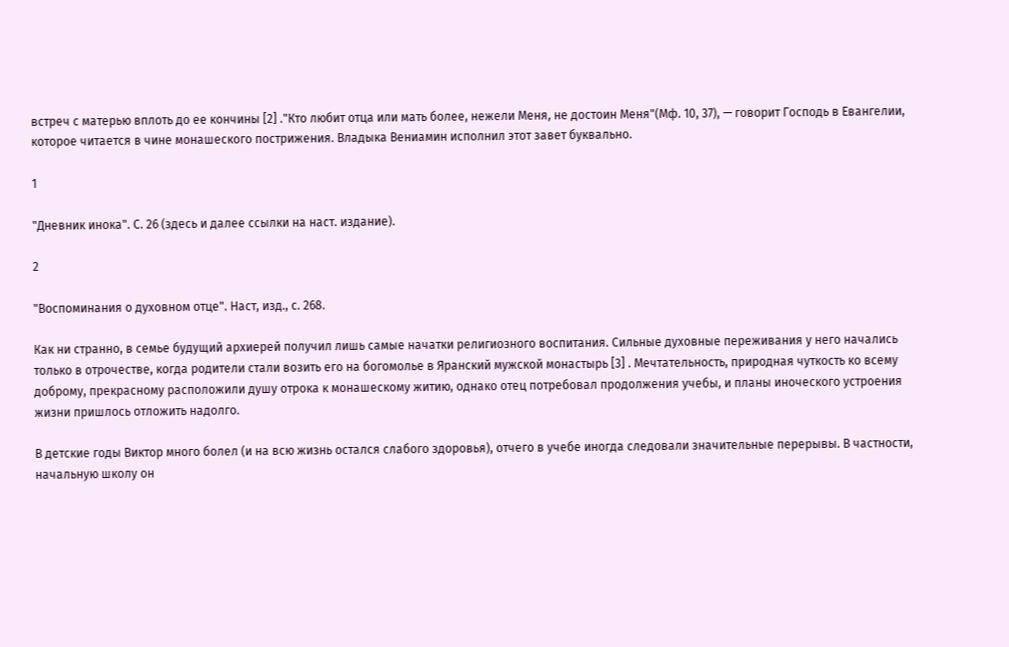встреч с матерью вплоть до ее кончины [2] ."Кто любит отца или мать более, нежели Меня, не достоин Меня"(Мф. 10, 37), — говорит Господь в Евангелии, которое читается в чине монашеского пострижения. Владыка Вениамин исполнил этот завет буквально.

1

"Дневник инока". С. 26 (здесь и далее ссылки на наст. издание).

2

"Воспоминания о духовном отце". Наст, изд., с. 268.

Как ни странно, в семье будущий архиерей получил лишь самые начатки религиозного воспитания. Сильные духовные переживания у него начались только в отрочестве, когда родители стали возить его на богомолье в Яранский мужской монастырь [3] . Мечтательность, природная чуткость ко всему доброму, прекрасному расположили душу отрока к монашескому житию, однако отец потребовал продолжения учебы, и планы иноческого устроения жизни пришлось отложить надолго.

В детские годы Виктор много болел (и на всю жизнь остался слабого здоровья), отчего в учебе иногда следовали значительные перерывы. В частности, начальную школу он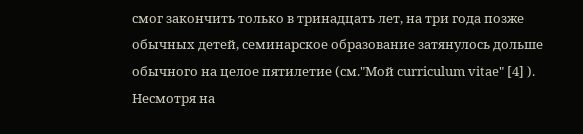смог закончить только в тринадцать лет, на три года позже обычных детей, семинарское образование затянулось дольше обычного на целое пятилетие (см."Мой curriculum vitae" [4] ). Несмотря на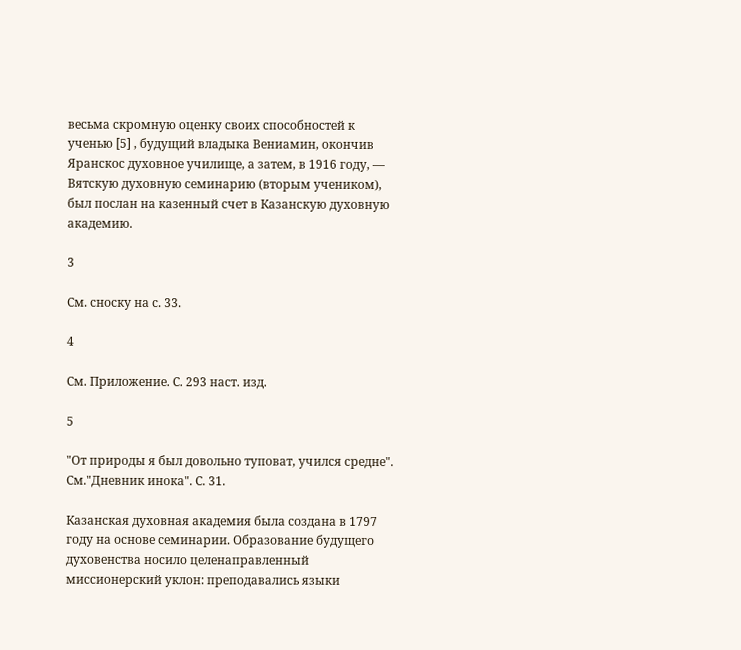весьма скромную оценку своих способностей к ученью [5] , будущий владыка Вениамин, окончив Яранскос духовное училище, а затем, в 1916 году, — Вятскую духовную семинарию (вторым учеником), был послан на казенный счет в Казанскую духовную академию.

3

См. сноску на с. 33.

4

См. Приложение. С. 293 наст. изд.

5

"От природы я был довольно туповат, учился средне". См."Дневник инока". С. 31.

Казанская духовная академия была создана в 1797 году на основе семинарии. Образование будущего духовенства носило целенаправленный миссионерский уклон: преподавались языки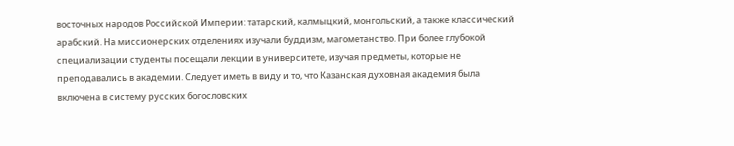восточных народов Российской Империи: татарский, калмыцкий, монгольский, а также классический арабский. На миссионерских отделениях изучали буддизм, магометанство. При более глубокой специализации студенты посещали лекции в университете, изучая предметы, которые не преподавались в академии. Следует иметь в виду и то, что Казанская духовная академия была включена в систему русских богословских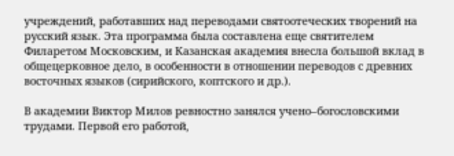учреждений, работавших над переводами святоотеческих творений на русский язык. Эта программа была составлена еще святителем Филаретом Московским, и Казанская академия внесла большой вклад в общецерковное дело, в особенности в отношении переводов с древних восточных языков (сирийского, коптского и др.).

В академии Виктор Милов ревностно занялся учено–богословскими трудами. Первой его работой,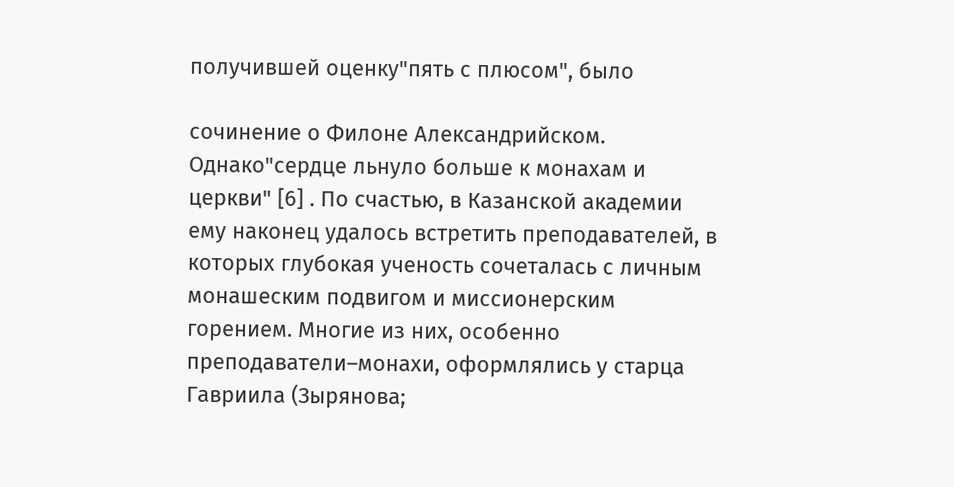получившей оценку"пять с плюсом", было

сочинение о Филоне Александрийском. Однако"сердце льнуло больше к монахам и церкви" [6] . По счастью, в Казанской академии ему наконец удалось встретить преподавателей, в которых глубокая ученость сочеталась с личным монашеским подвигом и миссионерским горением. Многие из них, особенно преподаватели–монахи, оформлялись у старца Гавриила (Зырянова;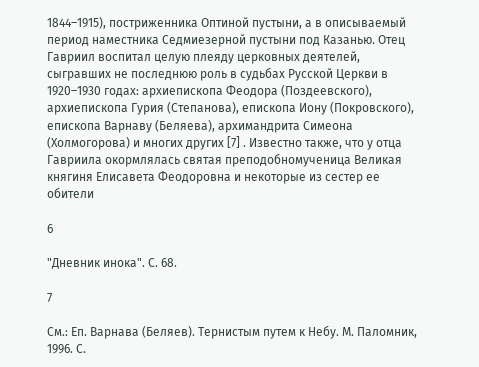1844–1915), постриженника Оптиной пустыни, а в описываемый период наместника Седмиезерной пустыни под Казанью. Отец Гавриил воспитал целую плеяду церковных деятелей, сыгравших не последнюю роль в судьбах Русской Церкви в 1920–1930 годах: архиепископа Феодора (Поздеевского), архиепископа Гурия (Степанова), епископа Иону (Покровского), епископа Варнаву (Беляева), архимандрита Симеона (Холмогорова) и многих других [7] . Известно также, что у отца Гавриила окормлялась святая преподобномученица Великая княгиня Елисавета Феодоровна и некоторые из сестер ее обители

6

"Дневник инока". С. 68.

7

См.: Еп. Варнава (Беляев). Тернистым путем к Небу. М. Паломник, 1996. С.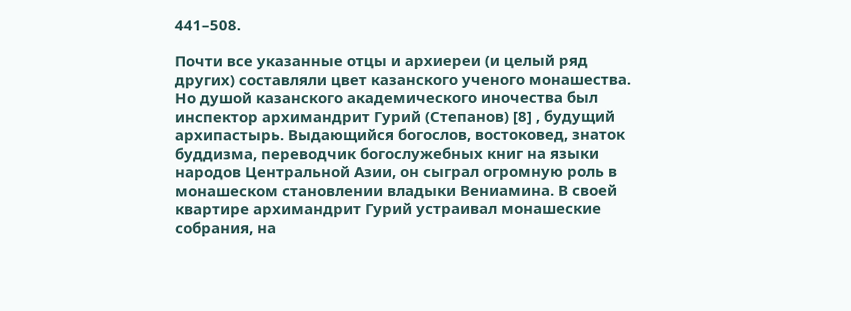441–508.

Почти все указанные отцы и архиереи (и целый ряд других) составляли цвет казанского ученого монашества. Но душой казанского академического иночества был инспектор архимандрит Гурий (Степанов) [8] , будущий архипастырь. Выдающийся богослов, востоковед, знаток буддизма, переводчик богослужебных книг на языки народов Центральной Азии, он сыграл огромную роль в монашеском становлении владыки Вениамина. В своей квартире архимандрит Гурий устраивал монашеские собрания, на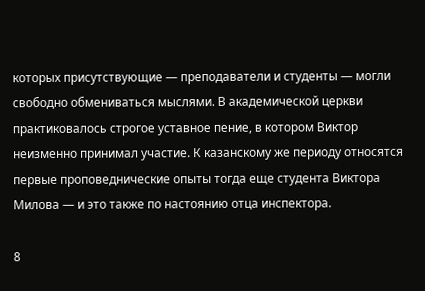которых присутствующие — преподаватели и студенты — могли свободно обмениваться мыслями. В академической церкви практиковалось строгое уставное пение, в котором Виктор неизменно принимал участие. К казанскому же периоду относятся первые проповеднические опыты тогда еще студента Виктора Милова — и это также по настоянию отца инспектора.

8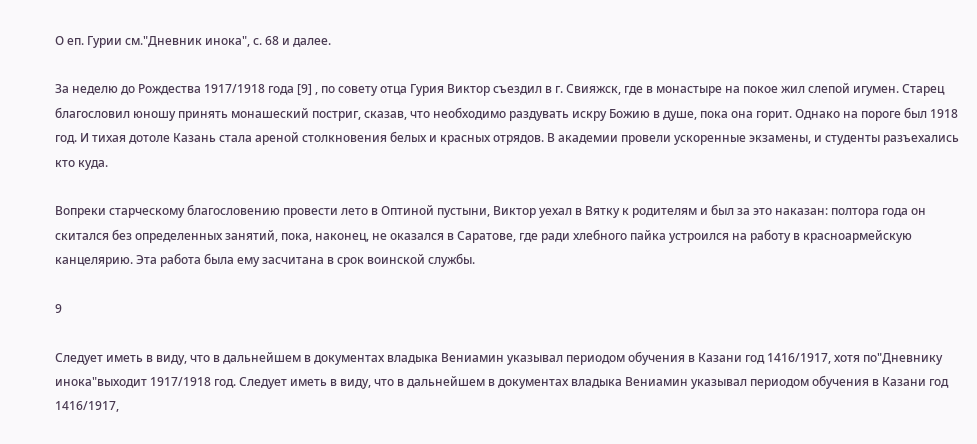О еп. Гурии см."Дневник инока", с. 68 и далее.

За неделю до Рождества 1917/1918 года [9] , по совету отца Гурия Виктор съездил в г. Свияжск, где в монастыре на покое жил слепой игумен. Старец благословил юношу принять монашеский постриг, сказав, что необходимо раздувать искру Божию в душе, пока она горит. Однако на пороге был 1918 год. И тихая дотоле Казань стала ареной столкновения белых и красных отрядов. В академии провели ускоренные экзамены, и студенты разъехались кто куда.

Вопреки старческому благословению провести лето в Оптиной пустыни, Виктор уехал в Вятку к родителям и был за это наказан: полтора года он скитался без определенных занятий, пока, наконец, не оказался в Саратове, где ради хлебного пайка устроился на работу в красноармейскую канцелярию. Эта работа была ему засчитана в срок воинской службы.

9

Следует иметь в виду, что в дальнейшем в документах владыка Вениамин указывал периодом обучения в Казани год 1416/1917, хотя по"Дневнику инока"выходит 1917/1918 год. Следует иметь в виду, что в дальнейшем в документах владыка Вениамин указывал периодом обучения в Казани год 1416/1917,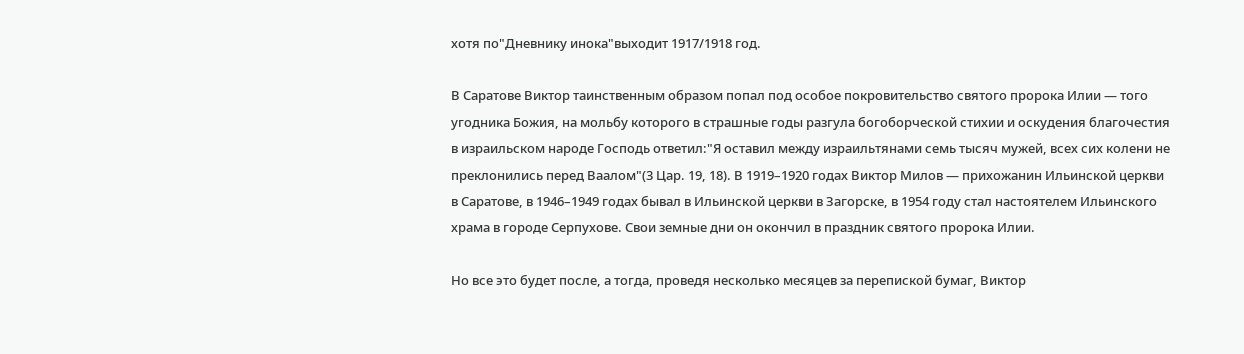хотя по"Дневнику инока"выходит 1917/1918 год.

В Саратове Виктор таинственным образом попал под особое покровительство святого пророка Илии — того угодника Божия, на мольбу которого в страшные годы разгула богоборческой стихии и оскудения благочестия в израильском народе Господь ответил:"Я оставил между израильтянами семь тысяч мужей, всех сих колени не преклонились перед Ваалом"(3 Цар. 19, 18). В 1919–1920 годах Виктор Милов — прихожанин Ильинской церкви в Саратове, в 1946–1949 годах бывал в Ильинской церкви в Загорске, в 1954 году стал настоятелем Ильинского храма в городе Серпухове. Свои земные дни он окончил в праздник святого пророка Илии.

Но все это будет после, а тогда, проведя несколько месяцев за перепиской бумаг, Виктор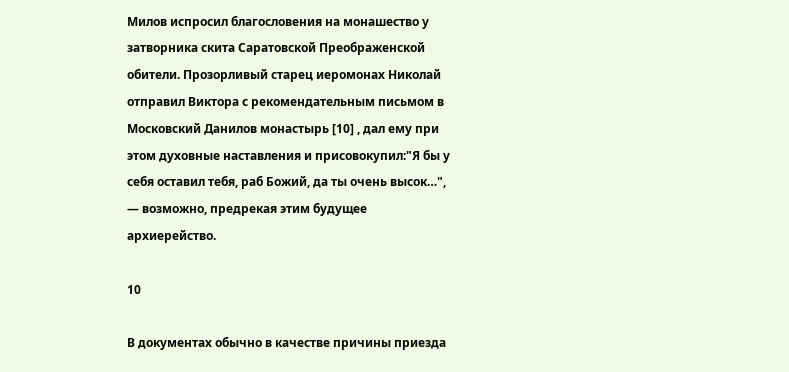Милов испросил благословения на монашество у затворника скита Саратовской Преображенской обители. Прозорливый старец иеромонах Николай отправил Виктора с рекомендательным письмом в Московский Данилов монастырь [10] , дал ему при этом духовные наставления и присовокупил:"Я бы у себя оставил тебя, раб Божий, да ты очень высок…", — возможно, предрекая этим будущее архиерейство.

10

В документах обычно в качестве причины приезда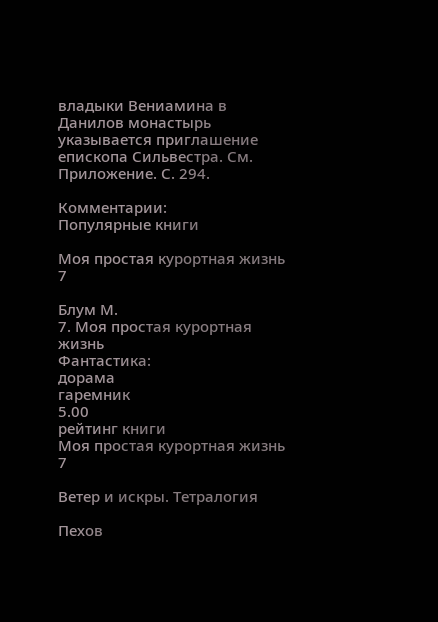владыки Вениамина в Данилов монастырь указывается приглашение епископа Сильвестра. См. Приложение. С. 294.

Комментарии:
Популярные книги

Моя простая курортная жизнь 7

Блум М.
7. Моя простая курортная жизнь
Фантастика:
дорама
гаремник
5.00
рейтинг книги
Моя простая курортная жизнь 7

Ветер и искры. Тетралогия

Пехов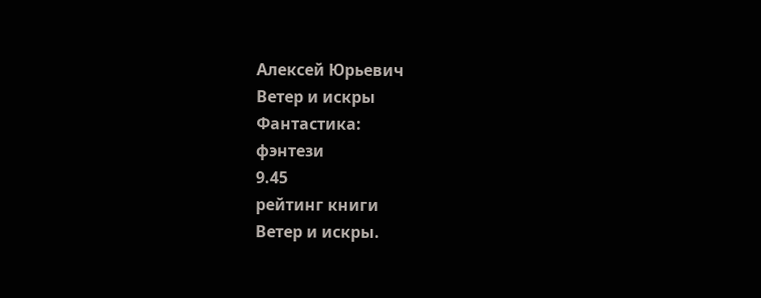Алексей Юрьевич
Ветер и искры
Фантастика:
фэнтези
9.45
рейтинг книги
Ветер и искры.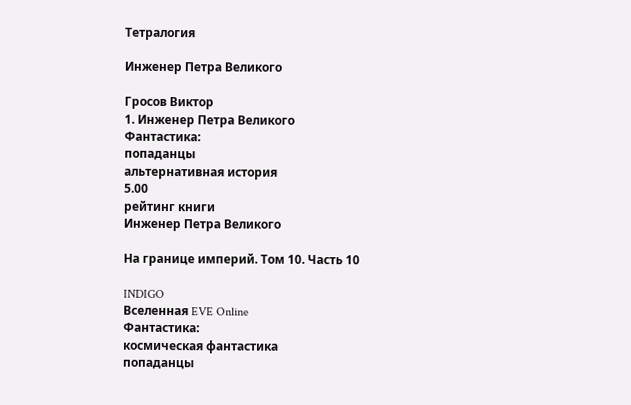Тетралогия

Инженер Петра Великого

Гросов Виктор
1. Инженер Петра Великого
Фантастика:
попаданцы
альтернативная история
5.00
рейтинг книги
Инженер Петра Великого

На границе империй. Том 10. Часть 10

INDIGO
Вселенная EVE Online
Фантастика:
космическая фантастика
попаданцы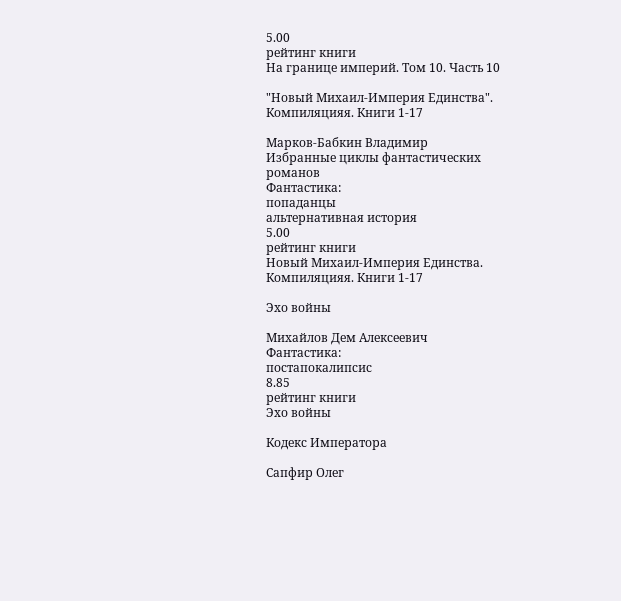5.00
рейтинг книги
На границе империй. Том 10. Часть 10

"Новый Михаил-Империя Единства". Компиляцияя. Книги 1-17

Марков-Бабкин Владимир
Избранные циклы фантастических романов
Фантастика:
попаданцы
альтернативная история
5.00
рейтинг книги
Новый Михаил-Империя Единства. Компиляцияя. Книги 1-17

Эхо войны

Михайлов Дем Алексеевич
Фантастика:
постапокалипсис
8.85
рейтинг книги
Эхо войны

Кодекс Императора

Сапфир Олег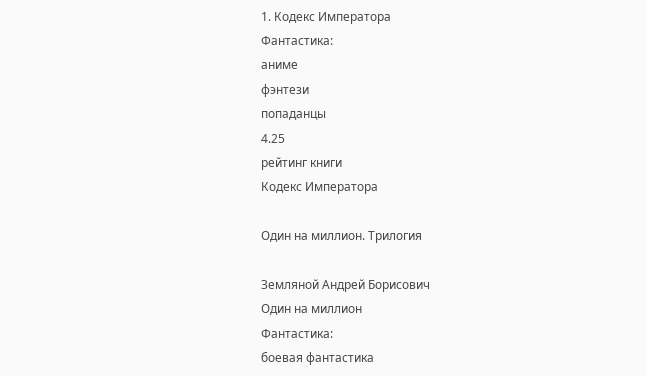1. Кодекс Императора
Фантастика:
аниме
фэнтези
попаданцы
4.25
рейтинг книги
Кодекс Императора

Один на миллион. Трилогия

Земляной Андрей Борисович
Один на миллион
Фантастика:
боевая фантастика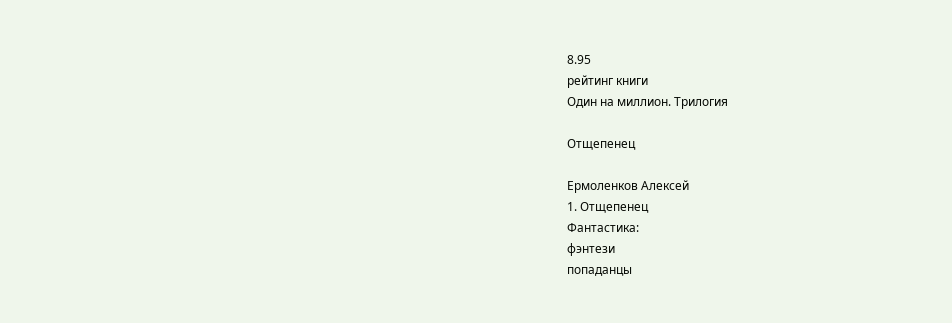8.95
рейтинг книги
Один на миллион. Трилогия

Отщепенец

Ермоленков Алексей
1. Отщепенец
Фантастика:
фэнтези
попаданцы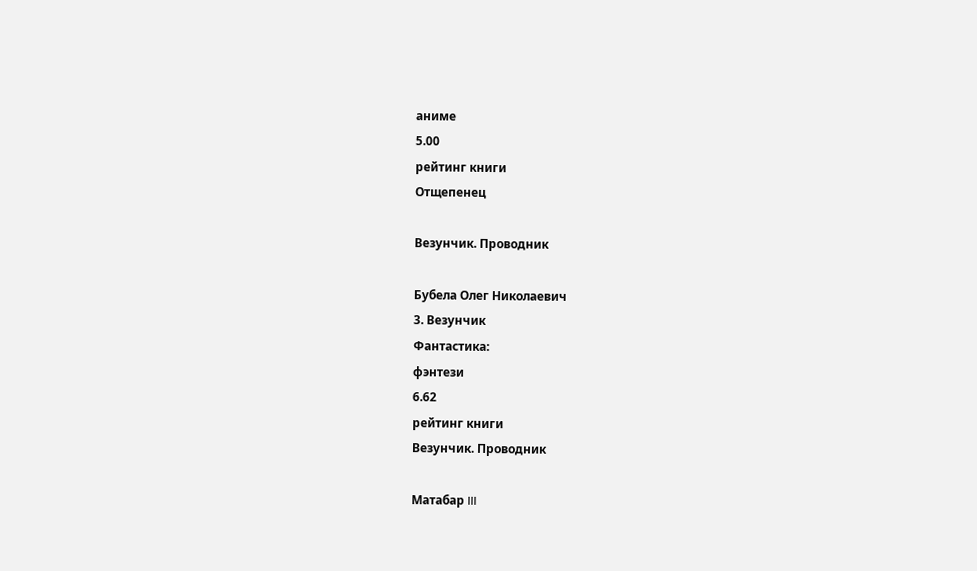аниме
5.00
рейтинг книги
Отщепенец

Везунчик. Проводник

Бубела Олег Николаевич
3. Везунчик
Фантастика:
фэнтези
6.62
рейтинг книги
Везунчик. Проводник

Матабар III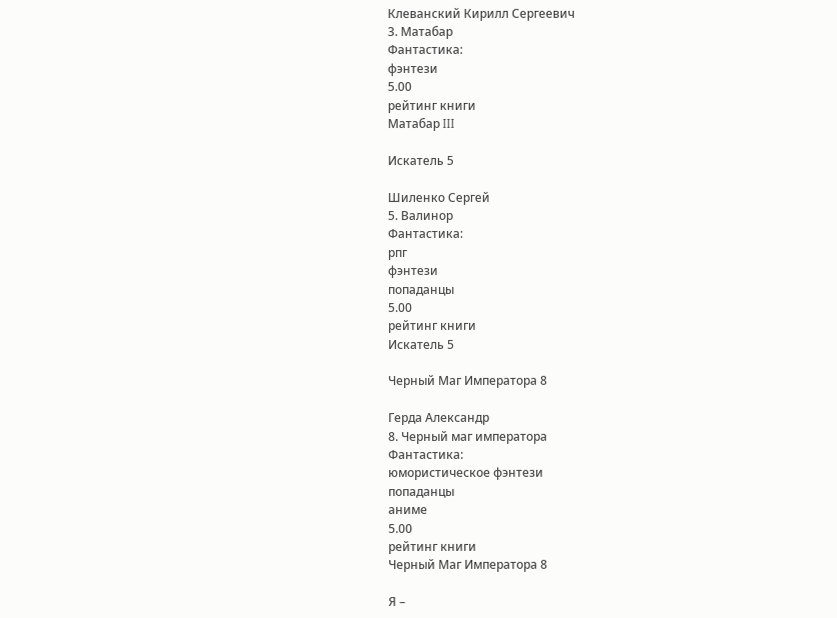Клеванский Кирилл Сергеевич
3. Матабар
Фантастика:
фэнтези
5.00
рейтинг книги
Матабар III

Искатель 5

Шиленко Сергей
5. Валинор
Фантастика:
рпг
фэнтези
попаданцы
5.00
рейтинг книги
Искатель 5

Черный Маг Императора 8

Герда Александр
8. Черный маг императора
Фантастика:
юмористическое фэнтези
попаданцы
аниме
5.00
рейтинг книги
Черный Маг Императора 8

Я –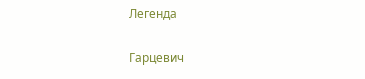Легенда

Гарцевич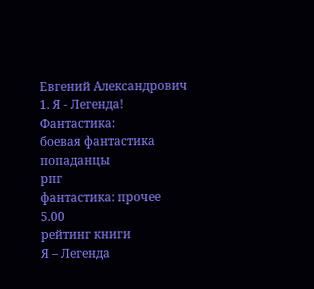Евгений Александрович
1. Я - Легенда!
Фантастика:
боевая фантастика
попаданцы
рпг
фантастика: прочее
5.00
рейтинг книги
Я – Легенда